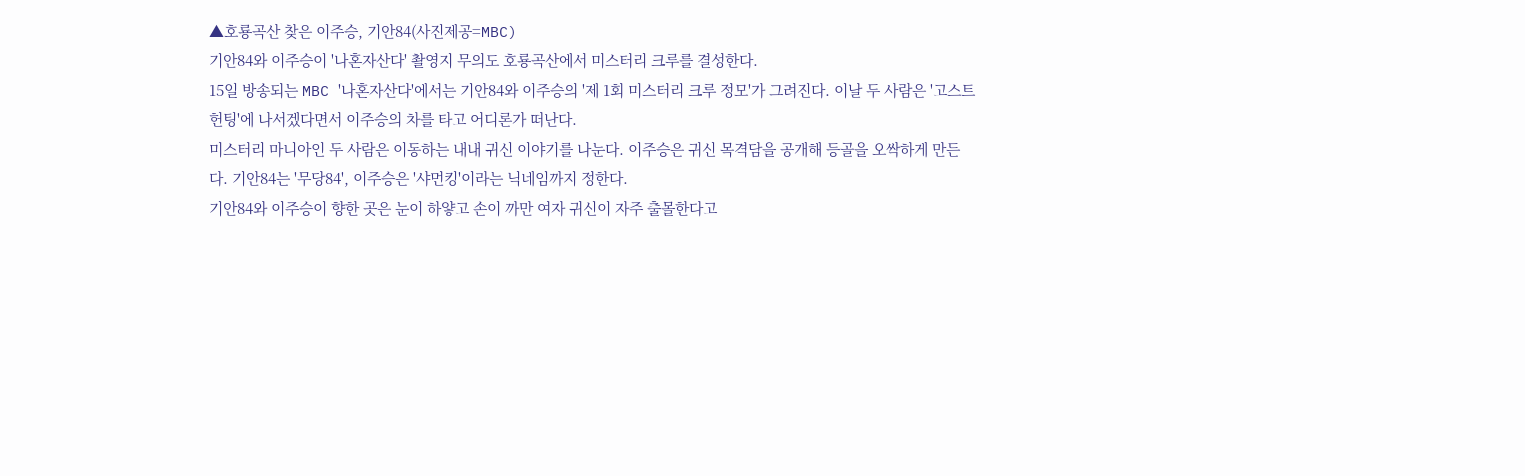▲호룡곡산 찾은 이주승, 기안84(사진제공=MBC)
기안84와 이주승이 '나혼자산다' 촬영지 무의도 호룡곡산에서 미스터리 크루를 결성한다.
15일 방송되는 MBC '나혼자산다'에서는 기안84와 이주승의 '제 1회 미스터리 크루 정모'가 그려진다. 이날 두 사람은 '고스트 헌팅'에 나서겠다면서 이주승의 차를 타고 어디론가 떠난다.
미스터리 마니아인 두 사람은 이동하는 내내 귀신 이야기를 나눈다. 이주승은 귀신 목격담을 공개해 등골을 오싹하게 만든다. 기안84는 '무당84', 이주승은 '샤먼킹'이라는 닉네임까지 정한다.
기안84와 이주승이 향한 곳은 눈이 하얗고 손이 까만 여자 귀신이 자주 출몰한다고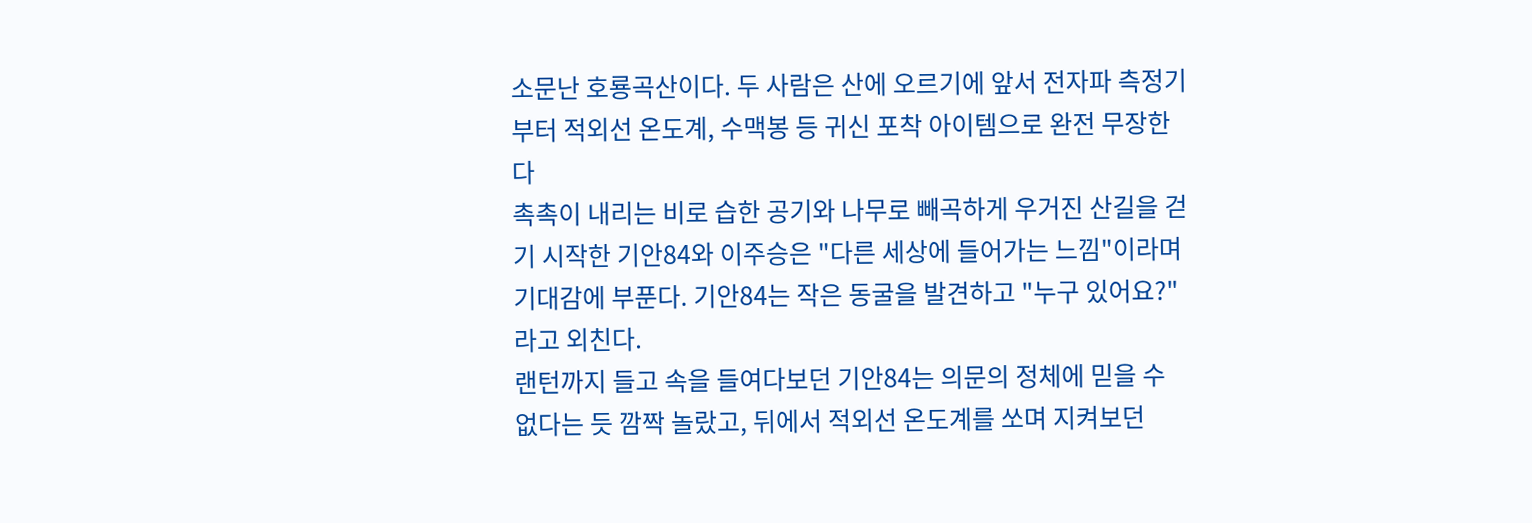소문난 호룡곡산이다. 두 사람은 산에 오르기에 앞서 전자파 측정기부터 적외선 온도계, 수맥봉 등 귀신 포착 아이템으로 완전 무장한다
촉촉이 내리는 비로 습한 공기와 나무로 빼곡하게 우거진 산길을 걷기 시작한 기안84와 이주승은 "다른 세상에 들어가는 느낌"이라며 기대감에 부푼다. 기안84는 작은 동굴을 발견하고 "누구 있어요?"라고 외친다.
랜턴까지 들고 속을 들여다보던 기안84는 의문의 정체에 믿을 수 없다는 듯 깜짝 놀랐고, 뒤에서 적외선 온도계를 쏘며 지켜보던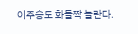이주승도 화들짝 놀란다.